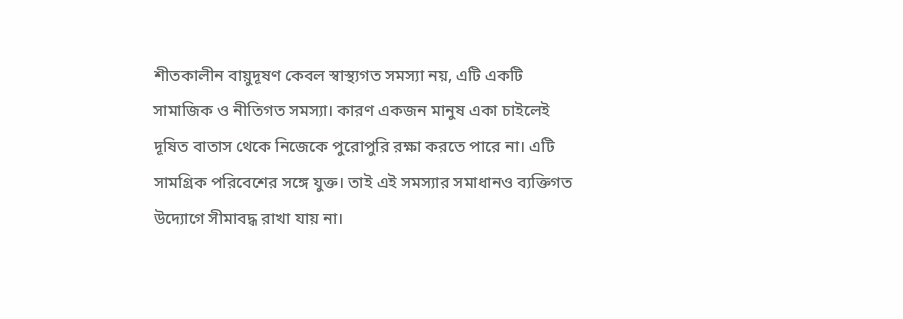শীতকালীন বায়ুদূষণ কেবল স্বাস্থ্যগত সমস্যা নয়, এটি একটি সামাজিক ও নীতিগত সমস্যা। কারণ একজন মানুষ একা চাইলেই দূষিত বাতাস থেকে নিজেকে পুরোপুরি রক্ষা করতে পারে না। এটি সামগ্রিক পরিবেশের সঙ্গে যুক্ত। তাই এই সমস্যার সমাধানও ব্যক্তিগত উদ্যোগে সীমাবদ্ধ রাখা যায় না।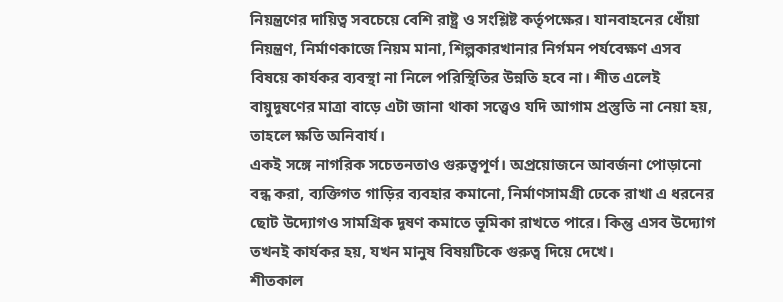নিয়ন্ত্রণের দায়িত্ব সবচেয়ে বেশি রাষ্ট্র ও সংশ্লিষ্ট কর্তৃপক্ষের। যানবাহনের ধোঁয়া নিয়ন্ত্রণ, নির্মাণকাজে নিয়ম মানা, শিল্পকারখানার নির্গমন পর্যবেক্ষণ এসব বিষয়ে কার্যকর ব্যবস্থা না নিলে পরিস্থিতির উন্নতি হবে না। শীত এলেই বায়ুদূষণের মাত্রা বাড়ে এটা জানা থাকা সত্ত্বেও যদি আগাম প্রস্তুতি না নেয়া হয়, তাহলে ক্ষতি অনিবার্য।
একই সঙ্গে নাগরিক সচেতনতাও গুরুত্বপূর্ণ। অপ্রয়োজনে আবর্জনা পোড়ানো বন্ধ করা, ব্যক্তিগত গাড়ির ব্যবহার কমানো, নির্মাণসামগ্রী ঢেকে রাখা এ ধরনের ছোট উদ্যোগও সামগ্রিক দূষণ কমাতে ভূমিকা রাখতে পারে। কিন্তু এসব উদ্যোগ তখনই কার্যকর হয়, যখন মানুষ বিষয়টিকে গুরুত্ব দিয়ে দেখে।
শীতকাল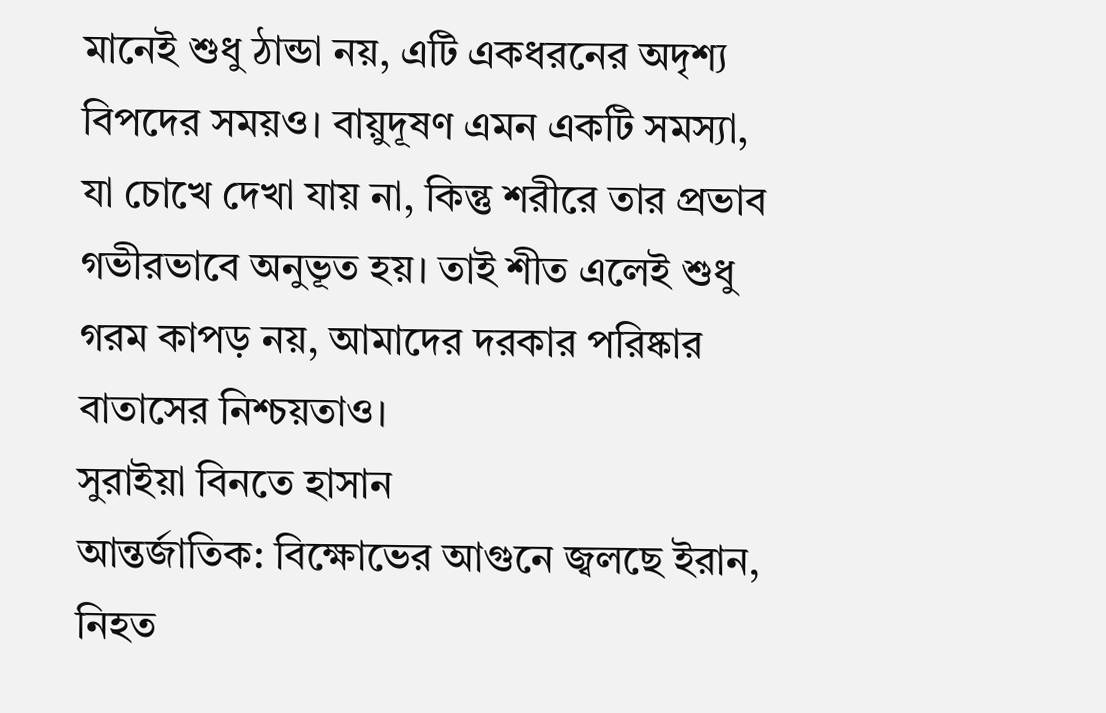মানেই শুধু ঠান্ডা নয়, এটি একধরনের অদৃশ্য বিপদের সময়ও। বায়ুদূষণ এমন একটি সমস্যা, যা চোখে দেখা যায় না, কিন্তু শরীরে তার প্রভাব গভীরভাবে অনুভূত হয়। তাই শীত এলেই শুধু গরম কাপড় নয়, আমাদের দরকার পরিষ্কার বাতাসের নিশ্চয়তাও।
সুরাইয়া বিনতে হাসান
আন্তর্জাতিক: বিক্ষোভের আগুনে জ্বলছে ইরান, নিহত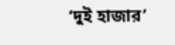‘দুই হাজার’